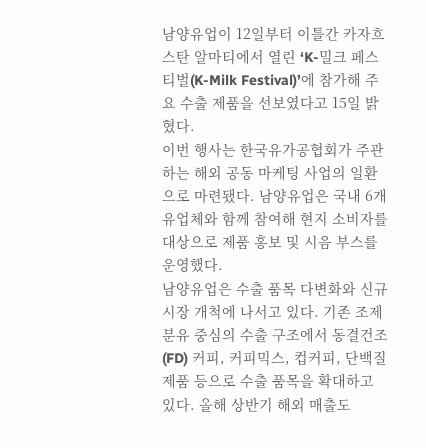남양유업이 12일부터 이틀간 카자흐스탄 알마티에서 열린 ‘K-밀크 페스티벌(K-Milk Festival)’에 참가해 주요 수출 제품을 선보였다고 15일 밝혔다.
이번 행사는 한국유가공협회가 주관하는 해외 공동 마케팅 사업의 일환으로 마련됐다. 남양유업은 국내 6개 유업체와 함께 참여해 현지 소비자를 대상으로 제품 홍보 및 시음 부스를 운영했다.
남양유업은 수출 품목 다변화와 신규 시장 개척에 나서고 있다. 기존 조제분유 중심의 수출 구조에서 동결건조(FD) 커피, 커피믹스, 컵커피, 단백질 제품 등으로 수출 품목을 확대하고 있다. 올해 상반기 해외 매출도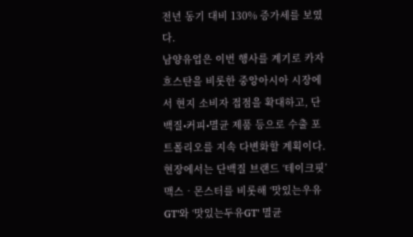전년 동기 대비 130% 증가세를 보였다.
남양유업은 이번 행사를 계기로 카자흐스탄을 비롯한 중앙아시아 시장에서 현지 소비자 접점을 확대하고, 단백질•커피•멸균 제품 등으로 수출 포트폴리오를 지속 다변화할 계획이다.
현장에서는 단백질 브랜드 ‘테이크핏’ 맥스‧몬스터를 비롯해 ‘맛있는우유GT’와 ‘맛있는두유GT’ 멸균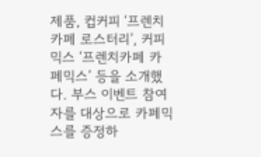제품, 컵커피 ‘프렌치카페 로스터리’, 커피믹스 ‘프렌치카페 카페믹스’ 등을 소개했다. 부스 이벤트 참여자를 대상으로 카페믹스를 증정하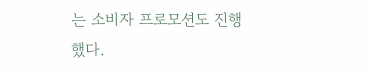는 소비자 프로모션도 진행했다.